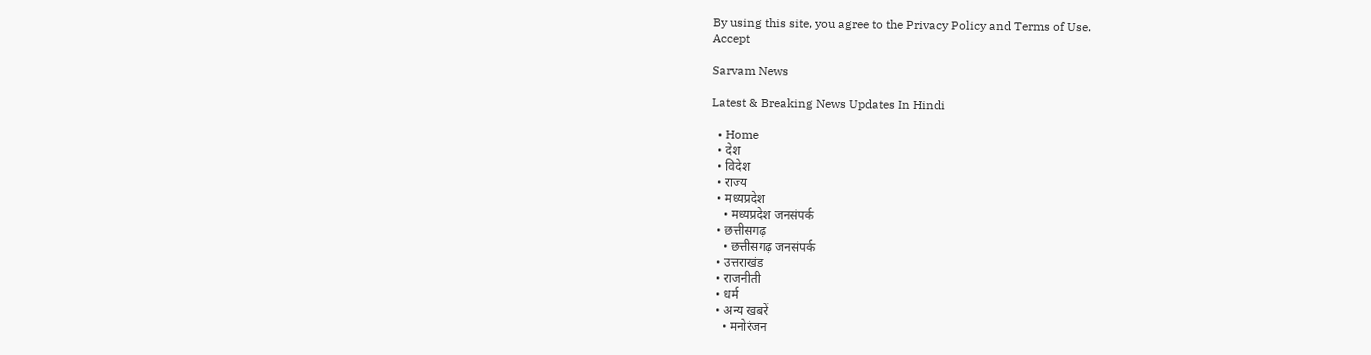By using this site, you agree to the Privacy Policy and Terms of Use.
Accept

Sarvam News

Latest & Breaking News Updates In Hindi

  • Home
  • देश
  • विदेश
  • राज्य
  • मध्यप्रदेश
    • मध्यप्रदेश जनसंपर्क
  • छत्तीसगढ़
    • छत्तीसगढ़ जनसंपर्क
  • उत्तराखंड
  • राजनीती
  • धर्म
  • अन्य खबरें
    • मनोरंजन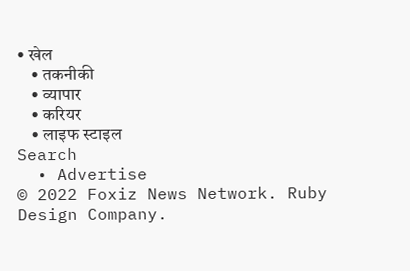• खेल
    • तकनीकी
    • व्यापार
    • करियर
    • लाइफ स्टाइल
Search
  • Advertise
© 2022 Foxiz News Network. Ruby Design Company.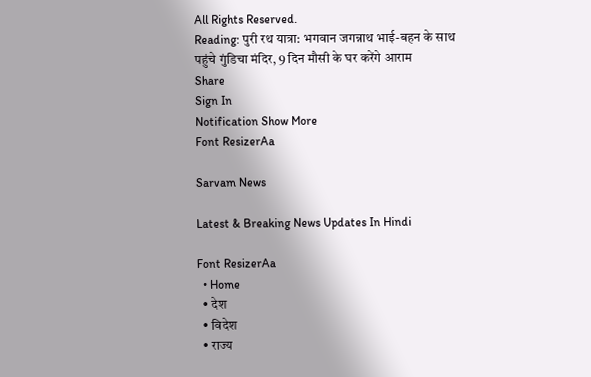All Rights Reserved.
Reading: पुरी रथ यात्रा: भगवान जगन्नाथ भाई-बहन के साथ पहुंचे गुंडिचा मंदिर, 9 दिन मौसी के घर करेंगे आराम
Share
Sign In
Notification Show More
Font ResizerAa

Sarvam News

Latest & Breaking News Updates In Hindi

Font ResizerAa
  • Home
  • देश
  • विदेश
  • राज्य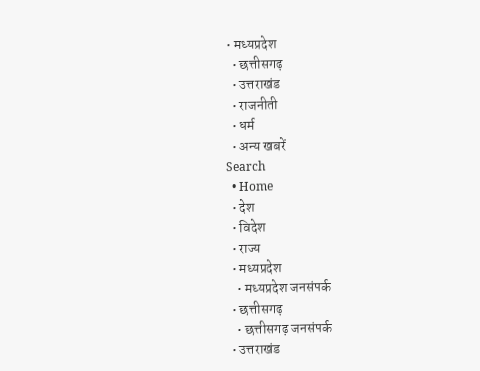• मध्यप्रदेश
  • छत्तीसगढ़
  • उत्तराखंड
  • राजनीती
  • धर्म
  • अन्य खबरें
Search
  • Home
  • देश
  • विदेश
  • राज्य
  • मध्यप्रदेश
    • मध्यप्रदेश जनसंपर्क
  • छत्तीसगढ़
    • छत्तीसगढ़ जनसंपर्क
  • उत्तराखंड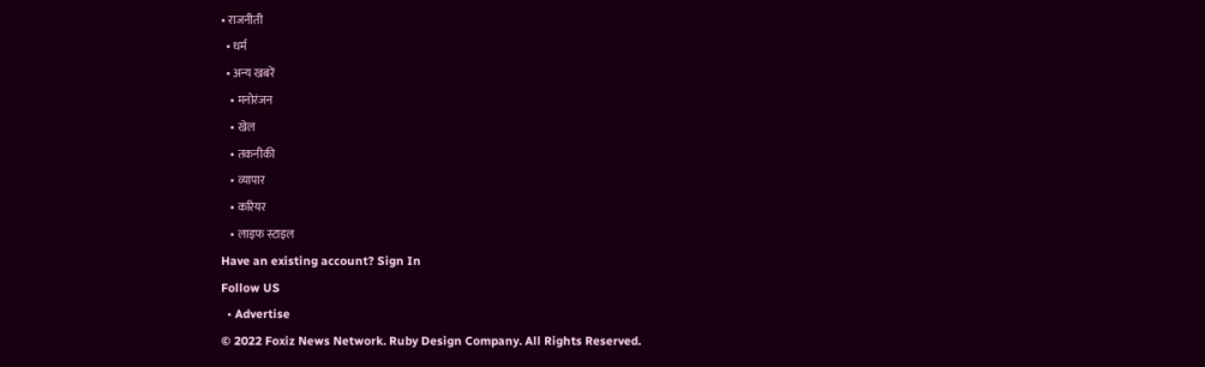• राजनीती
  • धर्म
  • अन्य खबरें
    • मनोरंजन
    • खेल
    • तकनीकी
    • व्यापार
    • करियर
    • लाइफ स्टाइल
Have an existing account? Sign In
Follow US
  • Advertise
© 2022 Foxiz News Network. Ruby Design Company. All Rights Reserved.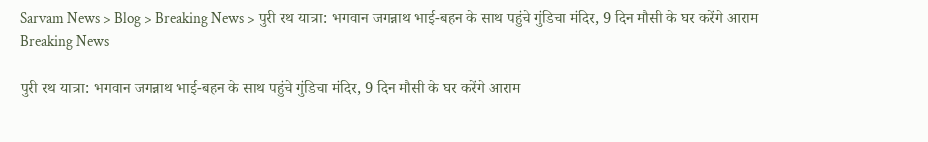Sarvam News > Blog > Breaking News > पुरी रथ यात्रा: भगवान जगन्नाथ भाई-बहन के साथ पहुंचे गुंडिचा मंदिर, 9 दिन मौसी के घर करेंगे आराम
Breaking News

पुरी रथ यात्रा: भगवान जगन्नाथ भाई-बहन के साथ पहुंचे गुंडिचा मंदिर, 9 दिन मौसी के घर करेंगे आराम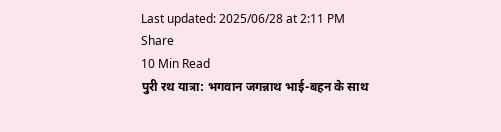Last updated: 2025/06/28 at 2:11 PM
Share
10 Min Read
पुरी रथ यात्रा: भगवान जगन्नाथ भाई-बहन के साथ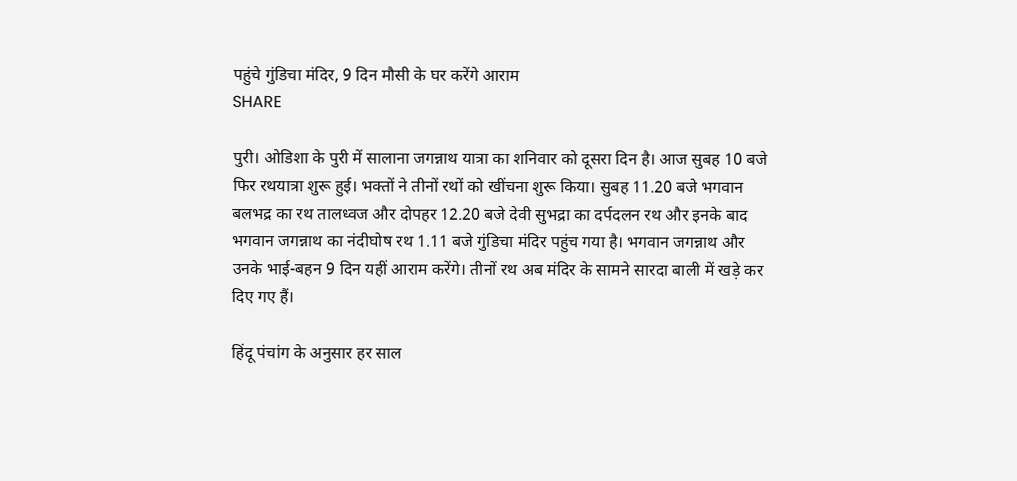पहुंचे गुंडिचा मंदिर, 9 दिन मौसी के घर करेंगे आराम
SHARE

पुरी। ओडिशा के पुरी में सालाना जगन्नाथ यात्रा का शनिवार को दूसरा दिन है। आज सुबह 10 बजे फिर रथयात्रा शुरू हुई। भक्तों ने तीनों रथों को खींचना शुरू किया। सुबह 11.20 बजे भगवान बलभद्र का रथ तालध्वज और दोपहर 12.20 बजे देवी सुभद्रा का दर्पदलन रथ और इनके बाद भगवान जगन्नाथ का नंदीघोष रथ 1.11 बजे गुंडिचा मंदिर पहुंच गया है। भगवान जगन्नाथ और उनके भाई-बहन 9 दिन यहीं आराम करेंगे। तीनों रथ अब मंदिर के सामने सारदा बाली में खड़े कर दिए गए हैं।

हिंदू पंचांग के अनुसार हर साल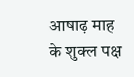आषाढ़ माह के शुक्ल पक्ष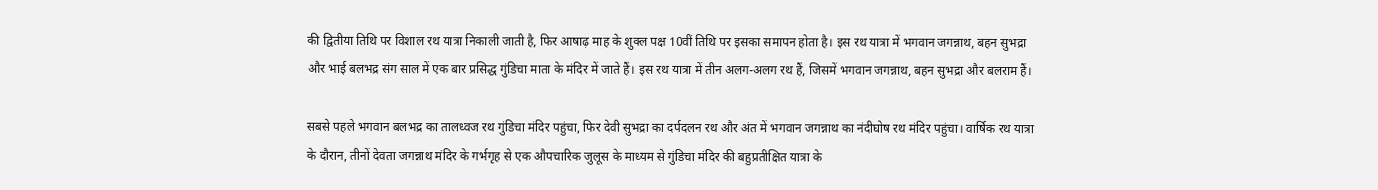की द्वितीया तिथि पर विशाल रथ यात्रा निकाली जाती है, फिर आषाढ़ माह के शुक्ल पक्ष 10वीं तिथि पर इसका समापन होता है। इस रथ यात्रा में भगवान जगन्नाथ, बहन सुभद्रा और भाई बलभद्र संग साल में एक बार प्रसिद्ध गुंडिचा माता के मंदिर में जाते हैं। इस रथ यात्रा में तीन अलग-अलग रथ हैं, जिसमें भगवान जगन्नाथ, बहन सुभद्रा और बलराम हैं।

सबसे पहले भगवान बलभद्र का तालध्वज रथ गुंडिचा मंदिर पहुंचा, फिर देवी सुभद्रा का दर्पदलन रथ और अंत में भगवान जगन्नाथ का नंदीघोष रथ मंदिर पहुंचा। वार्षिक रथ यात्रा के दौरान, तीनों देवता जगन्नाथ मंदिर के गर्भगृह से एक औपचारिक जुलूस के माध्यम से गुंडिचा मंदिर की बहुप्रतीक्षित यात्रा के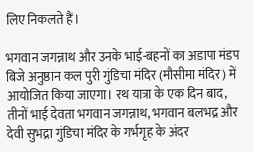लिए निकलते हैं।

भगवान जगन्नाथ और उनके भाई-बहनों का अडापा मंडप बिजे अनुष्ठान कल पुरी गुंडिचा मंदिर (मौसीमा मंदिर) में आयोजित किया जाएगा। रथ यात्रा के एक दिन बाद, तीनों भाई देवता भगवान जगन्नाथ, भगवान बलभद्र और देवी सुभद्रा गुंडिचा मंदिर के गर्भगृह के अंदर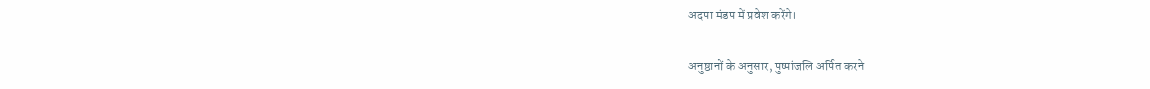अदपा मंडप में प्रवेश करेंगे।

अनुष्ठानों के अनुसार, पुष्पांजलि अर्पित करने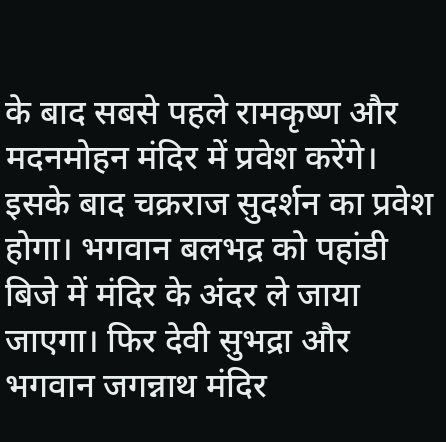के बाद सबसे पहले रामकृष्ण और मदनमोहन मंदिर में प्रवेश करेंगे। इसके बाद चक्रराज सुदर्शन का प्रवेश होगा। भगवान बलभद्र को पहांडी बिजे में मंदिर के अंदर ले जाया जाएगा। फिर देवी सुभद्रा और भगवान जगन्नाथ मंदिर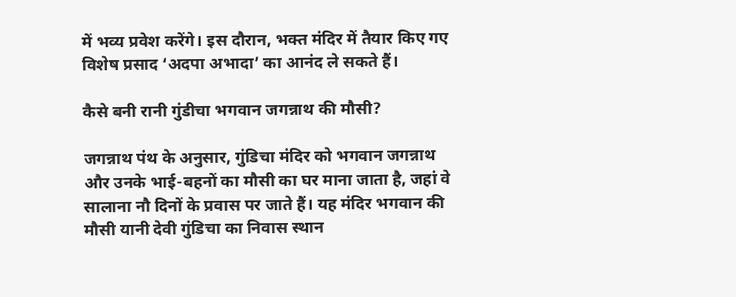में भव्य प्रवेश करेंगे। इस दौरान, भक्त मंदिर में तैयार किए गए विशेष प्रसाद ‘अदपा अभादा’ का आनंद ले सकते हैं।

कैसे बनी रानी गुंडीचा भगवान जगन्नाथ की मौसी?

जगन्नाथ पंथ के अनुसार, गुंडिचा मंदिर को भगवान जगन्नाथ और उनके भाई-बहनों का मौसी का घर माना जाता है, जहां वे सालाना नौ दिनों के प्रवास पर जाते हैं। यह मंदिर भगवान की मौसी यानी देवी गुंडिचा का निवास स्थान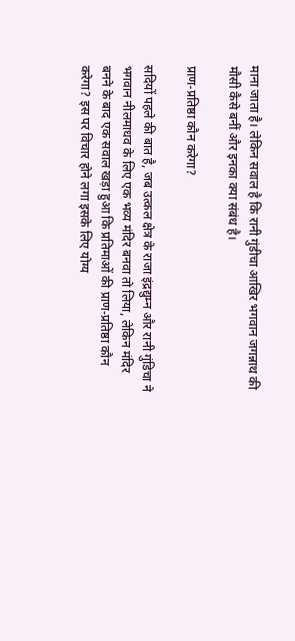माना जाता है। लेकिन सवाल है कि रानी गुंडीचा आखिर भगवान जगन्नाथ की मौसी कैसे बनीं और इनका क्या संबंध है।

प्राण-प्रतिष्ठा कौन करेगा?

सदियों पहले की बात है, जब उत्कल क्षेत्र के राजा इंद्रद्युम्न और रानी गुंडिचा ने भगवान नीलमाधव के लिए एक भव्य मंदिर बनवा तो लिया, लेकिन मंदिर बनने के बाद एक सवाल खड़ा हुआ कि प्रतिमाओं की प्राण-प्रतिष्ठा कौन करेगा? इस पर विचार होने लगा इसके लिए योग्य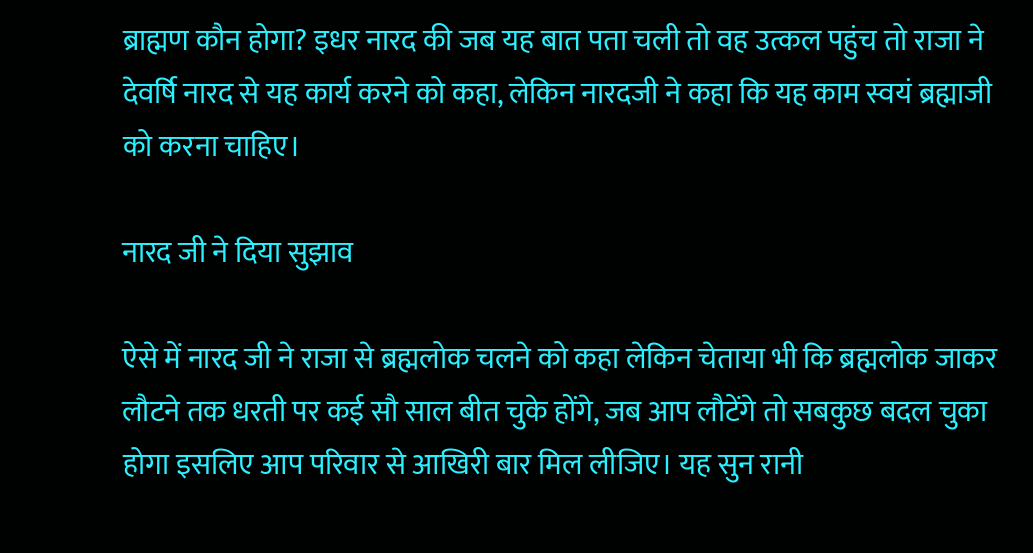ब्राह्मण कौन होगा? इधर नारद की जब यह बात पता चली तो वह उत्कल पहुंच तो राजा ने देवर्षि नारद से यह कार्य करने को कहा, लेकिन नारदजी ने कहा कि यह काम स्वयं ब्रह्माजी को करना चाहिए।

नारद जी ने दिया सुझाव

ऐसे में नारद जी ने राजा से ब्रह्मलोक चलने को कहा लेकिन चेताया भी कि ब्रह्मलोक जाकर लौटने तक धरती पर कई सौ साल बीत चुके होंगे, जब आप लौटेंगे तो सबकुछ बदल चुका होगा इसलिए आप परिवार से आखिरी बार मिल लीजिए। यह सुन रानी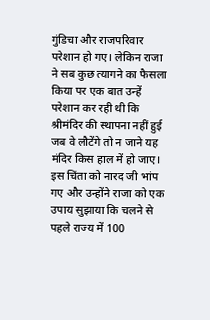गुंडिचा और राजपरिवार परेशान हो गए। लेकिन राजा ने सब कुछ त्यागने का फैसला किया पर एक बात उन्हें परेशान कर रही थी कि श्रीमंदिर की स्थापना नहीं हुई जब वे लौटेंगे तो न जाने यह मंदिर किस हाल में हो जाए। इस चिंता को नारद जी भांप गए और उन्होंने राजा को एक उपाय सुझाया कि चलने से पहले राज्य में 100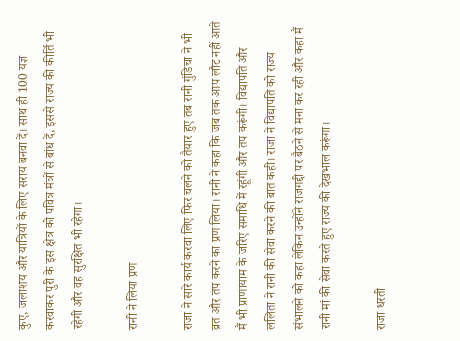कुए, जलाशय और यात्रियों के लिए सराय बनवा दें। साथ ही 100 यज्ञ करवाकर पुरी के इस क्षेत्र को पवित्र मंत्रों से बांध दें, इससे राज्य की कीर्ति भी रहेगी और वह सुरक्षित भी रहेगा।

रानी ने लिया प्रण

राजा ने सारे कार्य करवा लिए फिर चलने को तैयार हुए तब रानी गुंडिचा ने भी व्रत और तप करने का प्रण लिया। रानी ने कहा कि जब तक आप लौट नहीं आते मैं भी प्राणायाम के जरिए समाधि में रहूंगी और तप करूंगी। विद्यापति और ललिता ने रानी की सेवा करने की बात कही। राजा ने विद्यापति को राज्य संभालने को कहा लेकिन उन्होंने राजगद्दी पर बैठने से मना कर रही और कहा मैं रानी मां की सेवा करते हुए राज्य की देखभाल करूंगा।

राजा धरती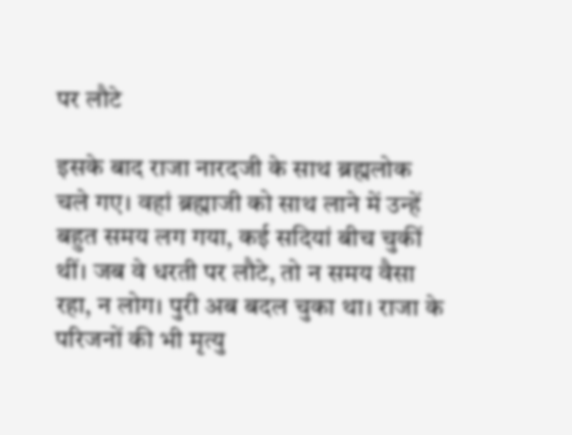पर लौटे

इसके बाद राजा नारदजी के साथ ब्रह्मलोक चले गए। वहां ब्रह्माजी को साथ लाने में उन्हें बहुत समय लग गया, कई सदियां बीच चुकीं थीं। जब वे धरती पर लौटे, तो न समय वैसा रहा, न लोग। पुरी अब बदल चुका था। राजा के परिजनों की भी मृत्यु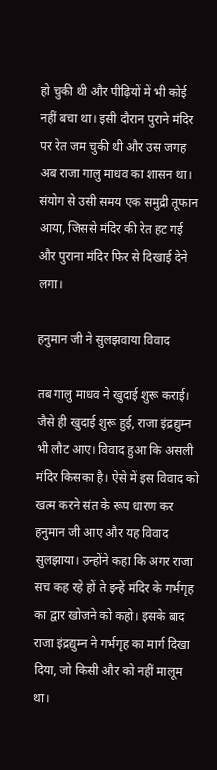हो चुकी थी और पीढ़ियों में भी कोई नहीं बचा था। इसी दौरान पुराने मंदिर पर रेत जम चुकी थी और उस जगह अब राजा गालु माधव का शासन था। संयोग से उसी समय एक समुद्री तूफान आया, जिससे मंदिर की रेत हट गई और पुराना मंदिर फिर से दिखाई देने लगा।

हनुमान जी ने सुलझवाया विवाद

तब गालु माधव ने खुदाई शुरू कराई। जैसे ही खुदाई शुरू हुई, राजा इंद्रद्युम्न भी लौट आए। विवाद हुआ कि असली मंदिर किसका है। ऐसे में इस विवाद को खत्म करने संत के रूप धारण कर हनुमान जी आए और यह विवाद सुलझाया। उन्होंने कहा कि अगर राजा सच कह रहे हों ते इन्हें मंदिर के गर्भगृह का द्वार खोजने को कहो। इसके बाद राजा इंद्रद्युम्न ने गर्भगृह का मार्ग दिखा दिया, जो किसी और को नहीं मालूम था।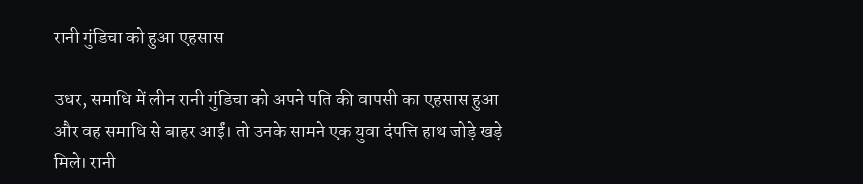रानी गुंडिचा को हुआ एहसास

उधर, समाधि में लीन रानी गुंडिचा को अपने पति की वापसी का एहसास हुआ और वह समाधि से बाहर आईं। तो उनके सामने एक युवा दंपत्ति हाथ जोड़े खड़े मिले। रानी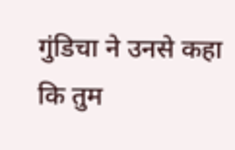गुंडिचा ने उनसे कहा कि तुम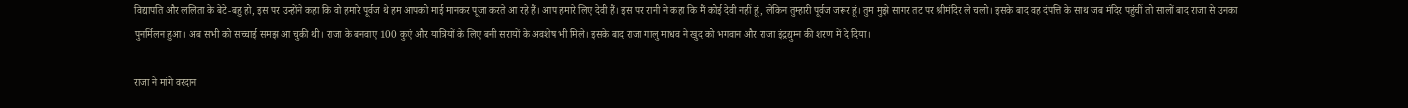विद्यापति और ललिता के बेटे-बहु हो, इस पर उन्होंने कहा कि वो हमारे पूर्वज थे हम आपको माई मानकर पूजा करते आ रहे हैं। आप हमारे लिए देवी हैं। इस पर रानी ने कहा कि मैं कोई देवी नहीं हूं, लेकिन तुम्हारी पूर्वज जरूर हूं। तुम मुझे सागर तट पर श्रीमंदिर ले चलो। इसके बाद वह दंपत्ति के साथ जब मंदिर पहुंचीं तो सालों बाद राजा से उनका पुनर्मिलन हुआ। अब सभी को सच्चाई समझ आ चुकी थी। राजा के बनवाए 100 कुएं और यात्रियों के लिए बनी सरायों के अवशेष भी मिले। इसके बाद राजा गालु माधव ने खुद को भगवान और राजा इंद्रद्युम्न की शरण में दे दिया।

राजा ने मांगे वरदान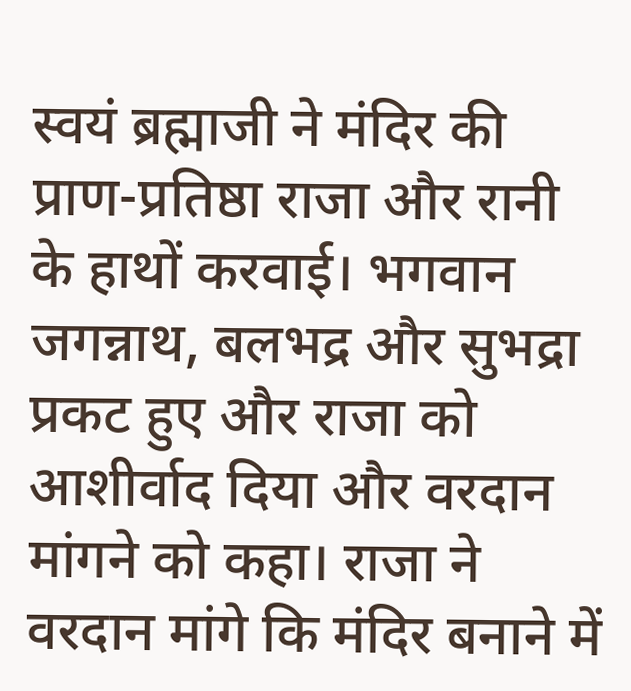स्वयं ब्रह्माजी ने मंदिर की प्राण-प्रतिष्ठा राजा और रानी के हाथों करवाई। भगवान जगन्नाथ, बलभद्र और सुभद्रा प्रकट हुए और राजा को आशीर्वाद दिया और वरदान मांगने को कहा। राजा ने वरदान मांगे कि मंदिर बनाने में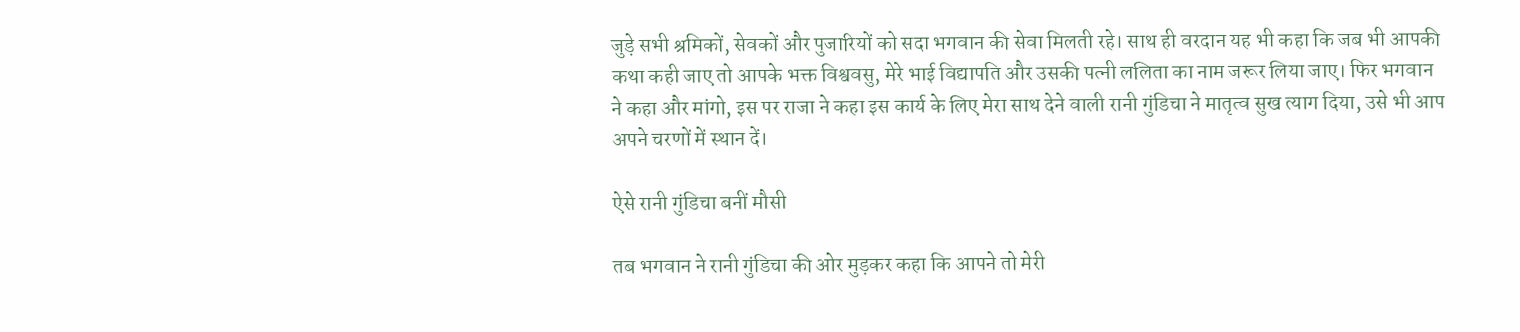जुड़े सभी श्रमिकों, सेवकों और पुजारियों को सदा भगवान की सेवा मिलती रहे। साथ ही वरदान यह भी कहा कि जब भी आपकी कथा कही जाए तो आपके भक्त विश्ववसु, मेरे भाई विद्यापति और उसकी पत्नी ललिता का नाम जरूर लिया जाए। फिर भगवान ने कहा और मांगो, इस पर राजा ने कहा इस कार्य के लिए मेरा साथ देने वाली रानी गुंडिचा ने मातृत्व सुख त्याग दिया, उसे भी आप अपने चरणों में स्थान दें।

ऐसे रानी गुंडिचा बनीं मौसी

तब भगवान ने रानी गुंडिचा की ओर मुड़कर कहा कि आपने तो मेरी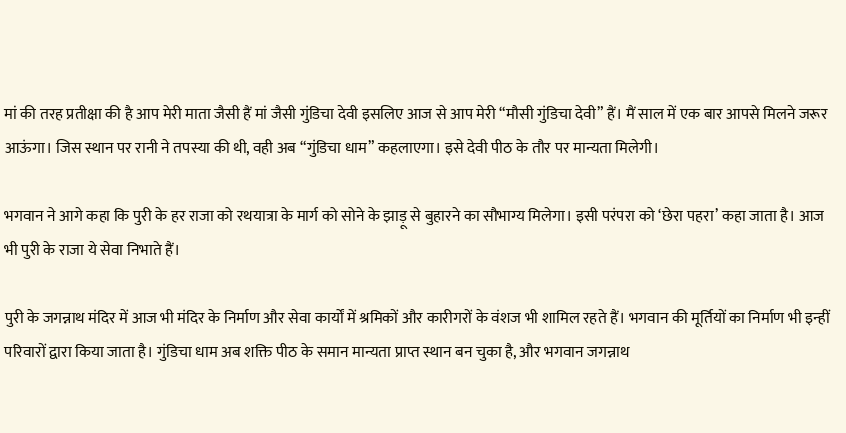मां की तरह प्रतीक्षा की है आप मेरी माता जैसी हैं मां जैसी गुंडिचा देवी इसलिए आज से आप मेरी “मौसी गुंडिचा देवी” हैं। मैं साल में एक बार आपसे मिलने जरूर आऊंगा। जिस स्थान पर रानी ने तपस्या की थी, वही अब “गुंडिचा धाम” कहलाएगा। इसे देवी पीठ के तौर पर मान्यता मिलेगी।

भगवान ने आगे कहा कि पुरी के हर राजा को रथयात्रा के मार्ग को सोने के झाड़ू से बुहारने का सौभाग्य मिलेगा। इसी परंपरा को ‘छेरा पहरा’ कहा जाता है। आज भी पुरी के राजा ये सेवा निभाते हैं।

पुरी के जगन्नाथ मंदिर में आज भी मंदिर के निर्माण और सेवा कार्यों में श्रमिकों और कारीगरों के वंशज भी शामिल रहते हैं। भगवान की मूर्तियों का निर्माण भी इन्हीं परिवारों द्वारा किया जाता है। गुंडिचा धाम अब शक्ति पीठ के समान मान्यता प्राप्त स्थान बन चुका है, और भगवान जगन्नाथ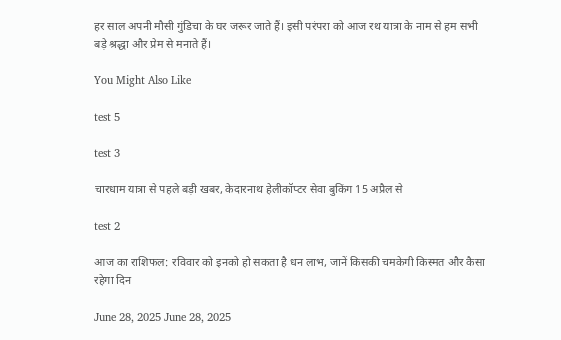हर साल अपनी मौसी गुंडिचा के घर जरूर जाते हैं। इसी परंपरा को आज रथ यात्रा के नाम से हम सभी बड़े श्रद्धा और प्रेम से मनाते हैं।

You Might Also Like

test 5

test 3

चारधाम यात्रा से पहले बड़ी खबर, केदारनाथ हेलीकॉप्टर सेवा बुकिंग 15 अप्रैल से

test 2

आज का राशिफल: रविवार को इनको हो सकता है धन लाभ, जानें किसकी चमकेगी किस्मत और कैसा रहेगा दिन

June 28, 2025 June 28, 2025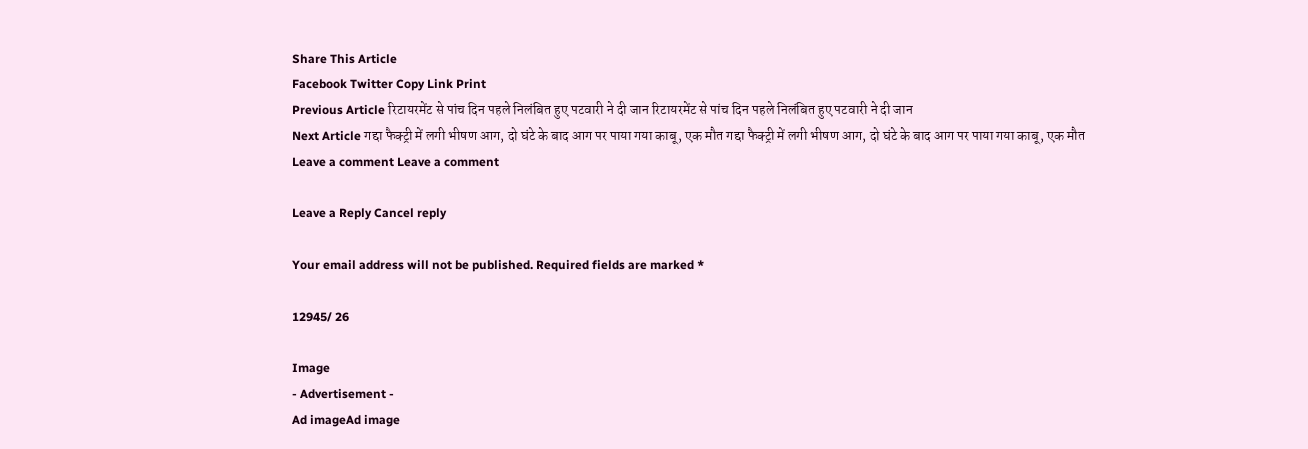Share This Article
Facebook Twitter Copy Link Print
Previous Article रिटायरमेंट से पांच दिन पहले निलंबित हुए पटवारी ने दी जान रिटायरमेंट से पांच दिन पहले निलंबित हुए पटवारी ने दी जान
Next Article गद्दा फैक्ट्री में लगी भीषण आग, दो घंटे के बाद आग पर पाया गया काबू, एक मौत गद्दा फैक्ट्री में लगी भीषण आग, दो घंटे के बाद आग पर पाया गया काबू, एक मौत
Leave a comment Leave a comment

Leave a Reply Cancel reply

Your email address will not be published. Required fields are marked *

12945/ 26

Image
- Advertisement -
Ad imageAd image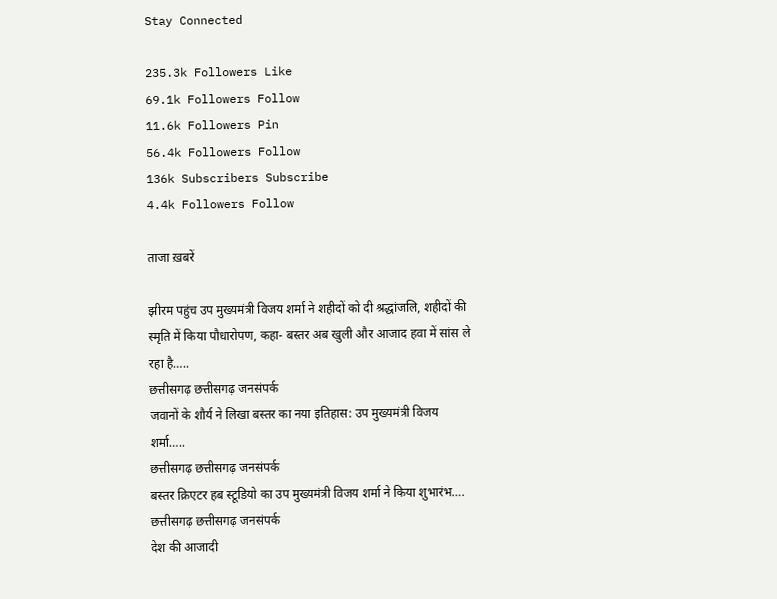Stay Connected

235.3k Followers Like
69.1k Followers Follow
11.6k Followers Pin
56.4k Followers Follow
136k Subscribers Subscribe
4.4k Followers Follow

ताजा ख़बरें

झीरम पहुंच उप मुख्यमंत्री विजय शर्मा ने शहीदों को दी श्रद्धांजलि, शहीदों की स्मृति में किया पौधारोपण, कहा- बस्तर अब खुली और आजाद हवा में सांस ले रहा है…..
छत्तीसगढ़ छत्तीसगढ़ जनसंपर्क
जवानों के शौर्य ने लिखा बस्तर का नया इतिहास: उप मुख्यमंत्री विजय शर्मा…..
छत्तीसगढ़ छत्तीसगढ़ जनसंपर्क
बस्तर क्रिएटर हब स्टूडियो का उप मुख्यमंत्री विजय शर्मा ने किया शुभारंभ….
छत्तीसगढ़ छत्तीसगढ़ जनसंपर्क
देश की आजादी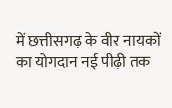में छत्तीसगढ़ के वीर नायकों का योगदान नई पीढ़ी तक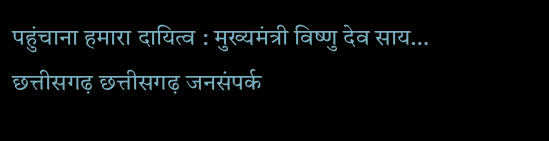पहुंचाना हमारा दायित्व : मुख्यमंत्री विष्णु देव साय…
छत्तीसगढ़ छत्तीसगढ़ जनसंपर्क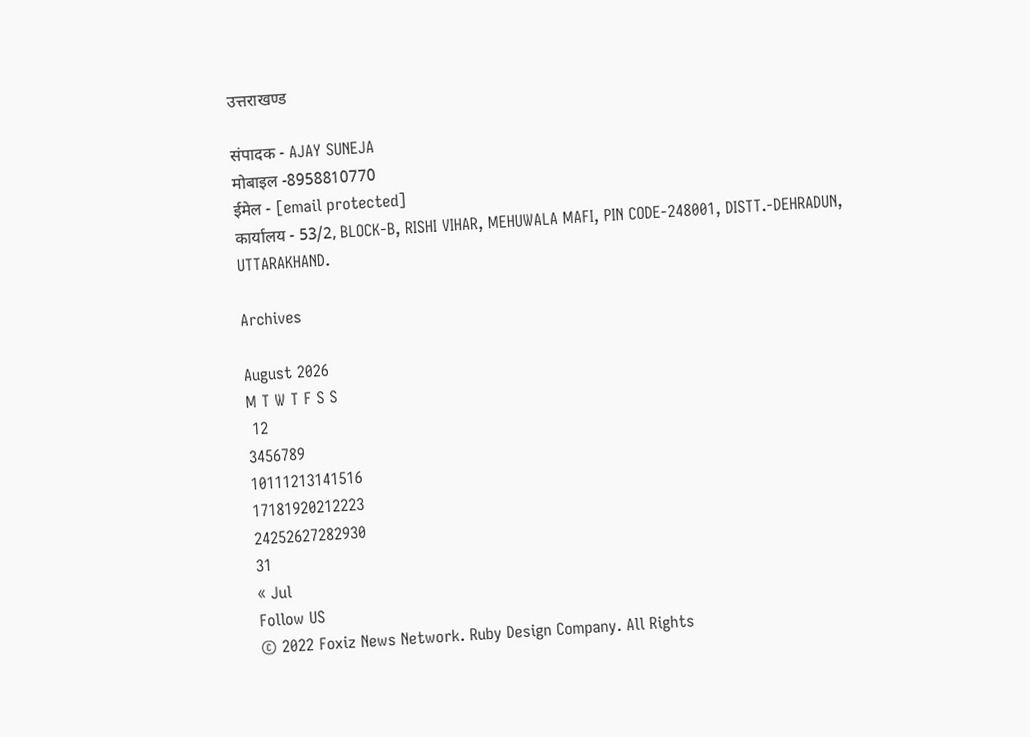उत्तराखण्ड

संपादक - AJAY SUNEJA
मोबाइल -8958810770
ईमेल - [email protected]
कार्यालय - 53/2, BLOCK-B, RISHI VIHAR, MEHUWALA MAFI, PIN CODE-248001, DISTT.-DEHRADUN, UTTARAKHAND.

Archives

August 2026
M T W T F S S
 12
3456789
10111213141516
17181920212223
24252627282930
31
« Jul
Follow US
© 2022 Foxiz News Network. Ruby Design Company. All Rights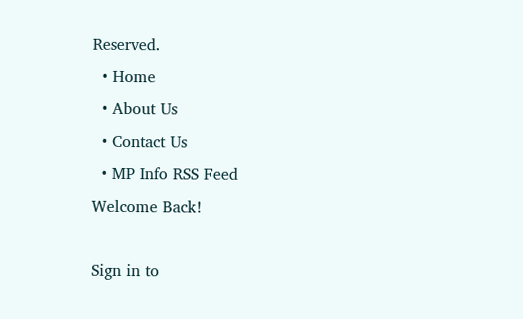Reserved.
  • Home
  • About Us
  • Contact Us
  • MP Info RSS Feed
Welcome Back!

Sign in to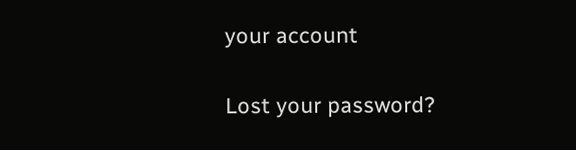your account

Lost your password?